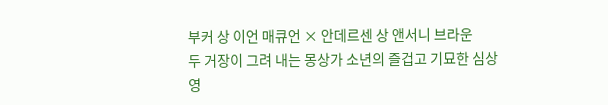부커 상 이언 매큐언 × 안데르센 상 앤서니 브라운
두 거장이 그려 내는 몽상가 소년의 즐겁고 기묘한 심상
영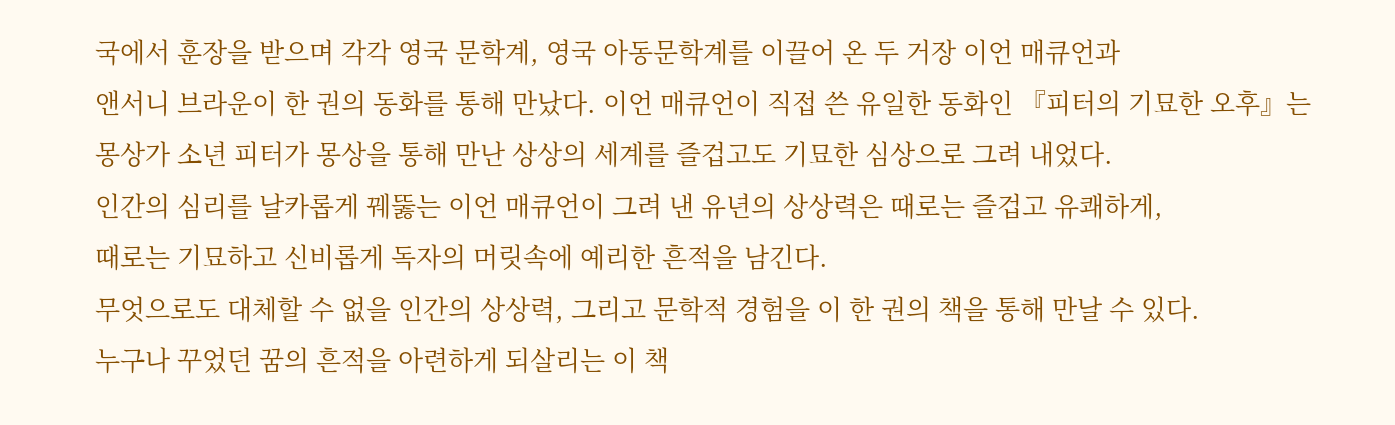국에서 훈장을 받으며 각각 영국 문학계, 영국 아동문학계를 이끌어 온 두 거장 이언 매큐언과
앤서니 브라운이 한 권의 동화를 통해 만났다. 이언 매큐언이 직접 쓴 유일한 동화인 『피터의 기묘한 오후』는
몽상가 소년 피터가 몽상을 통해 만난 상상의 세계를 즐겁고도 기묘한 심상으로 그려 내었다.
인간의 심리를 날카롭게 꿰뚫는 이언 매큐언이 그려 낸 유년의 상상력은 때로는 즐겁고 유쾌하게,
때로는 기묘하고 신비롭게 독자의 머릿속에 예리한 흔적을 남긴다.
무엇으로도 대체할 수 없을 인간의 상상력, 그리고 문학적 경험을 이 한 권의 책을 통해 만날 수 있다.
누구나 꾸었던 꿈의 흔적을 아련하게 되살리는 이 책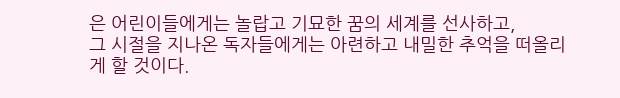은 어린이들에게는 놀랍고 기묘한 꿈의 세계를 선사하고,
그 시절을 지나온 독자들에게는 아련하고 내밀한 추억을 떠올리게 할 것이다.